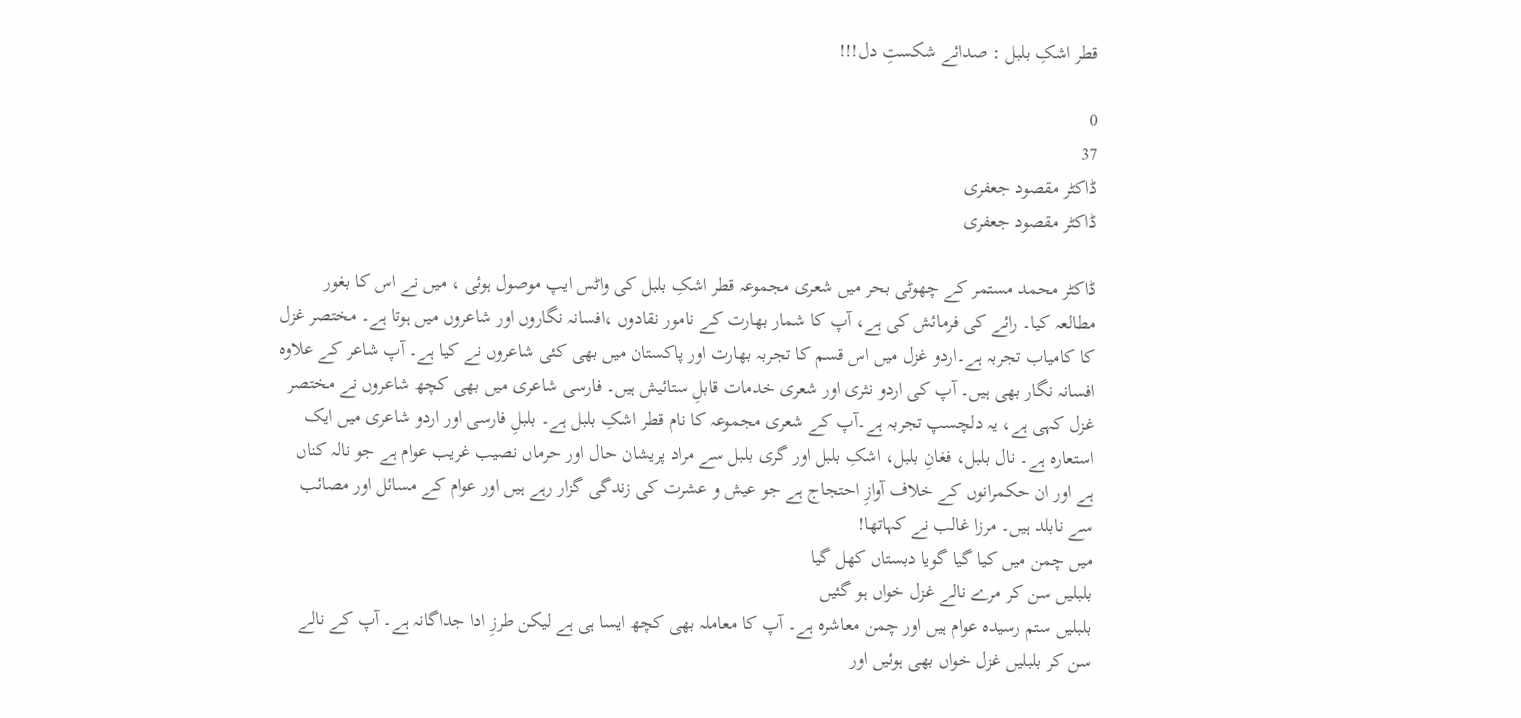قطر اشکِ بلبل : صدائے شکستِ دل!!!

0
37
ڈاکٹر مقصود جعفری
ڈاکٹر مقصود جعفری

ڈاکٹر محمد مستمر کے چھوٹی بحر میں شعری مجموعہ قطر اشکِ بلبل کی واٹس ایپ موصول ہوئی ، میں نے اس کا بغور مطالعہ کیا۔ رائے کی فرمائش کی ہے، آپ کا شمار بھارت کے نامور نقادوں ،افسانہ نگاروں اور شاعروں میں ہوتا ہے۔ مختصر غزل کا کامیاب تجربہ ہے۔اردو غزل میں اس قسم کا تجربہ بھارت اور پاکستان میں بھی کئی شاعروں نے کیا ہے۔ آپ شاعر کے علاوہ افسانہ نگار بھی ہیں۔ آپ کی اردو نثری اور شعری خدمات قابلِ ستائیش ہیں۔ فارسی شاعری میں بھی کچھ شاعروں نے مختصر غزل کہی ہے، یہ دلچسپ تجربہ ہے۔آپ کے شعری مجموعہ کا نام قطر اشکِ بلبل ہے۔ بلبلِ فارسی اور اردو شاعری میں ایک استعارہ ہے۔ نال بلبل، فغانِ بلبل، اشکِ بلبل اور گری بلبل سے مراد پریشان حال اور حرماں نصیب غریب عوام ہے جو نالہ کناں ہے اور ان حکمرانوں کے خلاف آوازِ احتجاج ہے جو عیش و عشرت کی زندگی گزار رہے ہیں اور عوام کے مسائل اور مصائب سے نابلد ہیں۔ مرزا غالب نے کہاتھا!
میں چمن میں کیا گیا گویا دبستاں کھل گیا
بلبلیں سن کر مرے نالے غزل خواں ہو گئیں
بلبلیں ستم رسیدہ عوام ہیں اور چمن معاشرہ ہے۔ آپ کا معاملہ بھی کچھ ایسا ہی ہے لیکن طرزِ ادا جداگانہ ہے۔ آپ کے نالے سن کر بلبلیں غزل خواں بھی ہوئیں اور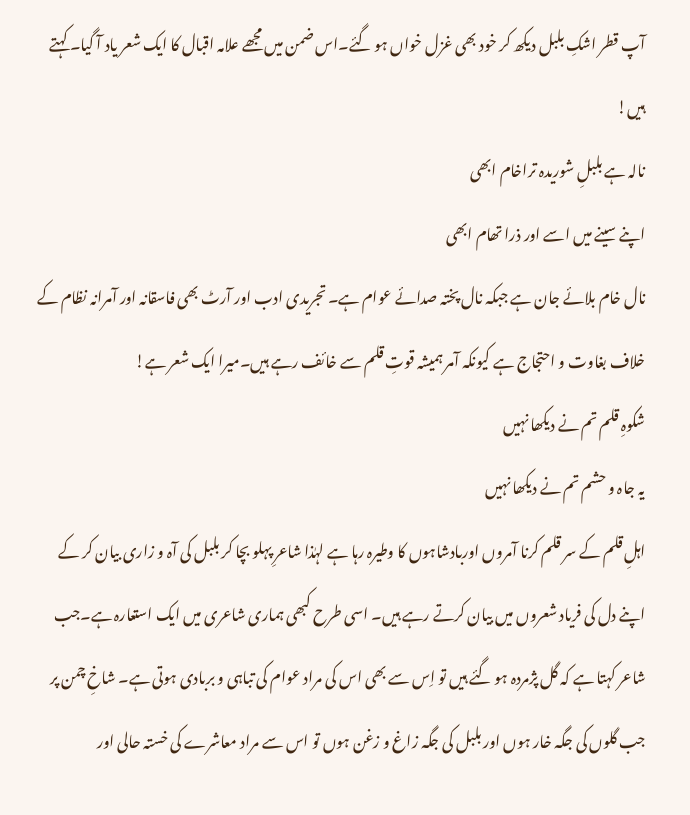آپ قطر اشکِ بلبل دیکھ کر خود بھی غزل خواں ہو گئے۔اس ضمن میں مجھے علامہ اقبال کا ایک شعر یاد آ گیا۔ کہتے ہیں!
نالہ ہے بلبلِ شوریدہ تراخام ابھی
اپنے سینے میں اسے اور ذرا تھام ابھی
نال خام بلائے جان ہے جبکہ نال پختہ صدائے عوام ہے۔ تجریدی ادب اور آرٹ بھی فاسقانہ اور آمرانہ نظام کے خلاف بغاوت و احتجاج ہے کیونکہ آمر ہمیشہ قوتِ قلم سے خائف رہے ہیں۔میرا ایک شعر ہے!
شکوہِ قلم تم نے دیکھا نہیں
یہ جاہ و حشم تم نے دیکھا نہیں
اہلِ قلم کے سر قلم کرنا آمروں اوربادشاہوں کا وطیرہ رہا ہے لہٰذا شاعرِ پہلو بچا کر بلبل کی آہ و زاری بیان کر کے اپنے دل کی فریاد شعروں میں بیان کرتے رہے ہیں۔ اسی طرح کبھی ہماری شاعری میں ایک استعارہ ہے۔جب شاعر کہتا ہے کہ گل پژمردہ ہو گئے ہیں تو اِس سے بھی اس کی مراد عوام کی تباہی و بربادی ہوتی ہے۔ شاخِ چمن پر جب گلوں کی جگہ خار ہوں اور بلبل کی جگہ زاغ و زغن ہوں تو اس سے مراد معاشرے کی خستہ حالی اور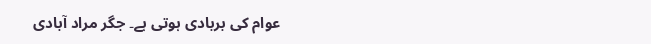عوام کی بربادی ہوتی ہے۔ جگر مراد آبادی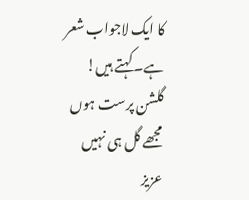کا ایک لاجواب شعر ہے۔ کہتے ہیں!
گلشن پرست ہوں مجھے گل ہی نہیں عزیز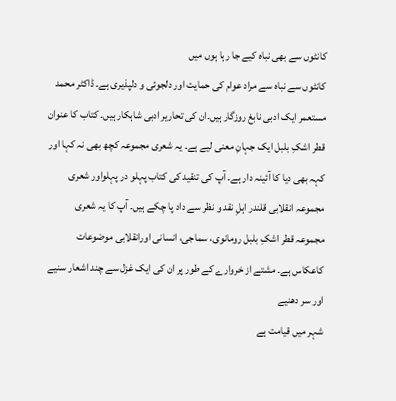کانٹوں سے بھی نباہ کیے جا رہا ہوں میں
کانٹوں سے نباہ سے مراد عوام کی حمایت اور دلجوئی و دلپذیری ہے۔ ڈاکٹر محمد مستعمر ایک ادبی نابغ روزگار ہیں۔ان کی تحاریر ادبی شاہکار ہیں۔ کتاب کا عنوان قطر اشکِ بلبل ایک جہانِ معنی لیے ہے۔ یہ شعری مجموعہ کچھ بھی نہ کہا اور کہہ بھی دیا کا آئینہ دار ہے۔ آپ کی تنقید کی کتاب پہلو در پہلواور شعری مجموعہ انقلابی قلندر اہلِ نقد و نظر سے داد پا چکے ہیں۔ آپ کا یہ شعری مجموعہ قطر اشکِ بلبل رومانوی، سماجی، انسانی اورانقلابی موضوعات کاعکاس ہے۔ مشتے از خروارے کے طور پر ان کی ایک غزل سے چند اشعار سنیے اور سر دھنیے
شہر میں قیامت ہے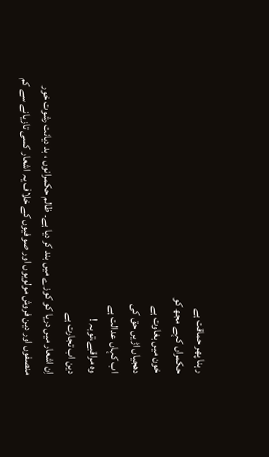رہنا پھر حماقت ہے
حکمراں کہے مجھ کو
خون میں بغاوت ہے
دھجیاں اڑیں حق کی
اب کہاں عدالت ہے
وہ مراقبے،توبہ !
دین اب تجارت ہے
اِن اشعار میں دریا کو کوزے میں بند کر دیا ہے۔ ظالم حکمرانوں ، بد دیانت رشوت خور منصفوں اور دین فروش مولویوں اور صوفیوں کے خلاف یہ اشعار کسی تازیانے سے کم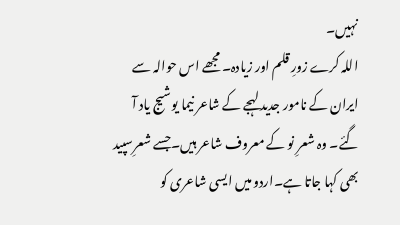نہیں۔
اللہ کرے زورِ قلم اور زیادہ۔ مجھے اس حوالہ سے ایران کے نامور جدید لہجے کے شاعر نیما یوشیج یاد آ گئے۔ وہ شعرِ نو کے معروف شاعر ہیں۔جسے شعرِسپید بھی کہا جاتا ہے۔اردو میں ایسی شاعری کو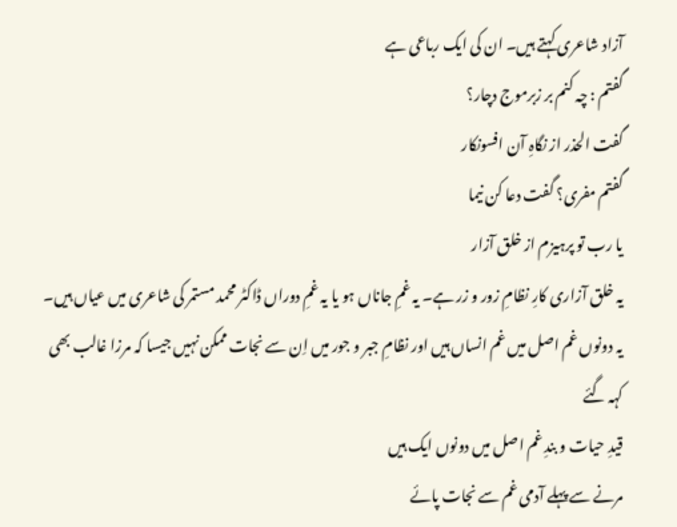آزاد شاعری کہتے ہیں۔ ان کی ایک رباعی ہے
گفتم : چہ کنم بر زبرموج دچار؟
گفت الحذر از نگاہِ آن افسونکار
گفتم مفری؟ گفت دعا کن نیما
یا رب تو پرہیزم از خلق آزار
یہ خلق آزاری کارِ نظامِ زور و زر ہے۔ یہ غمِ جاناں ہو یا یہ غمِ دوراں ڈاکٹر محمد مستمر کی شاعری میں عیاں ہیں۔ یہ دونوں غم اصل میں غم انساں ہیں اور نظامِ جبر و جور میں اِن سے نجات ممکن نہیں جیسا کہ مرزا غالب بھی کہہ گئے
قیدِ حیات و بندِ غم اصل میں دونوں ایک ہیں
مرنے سے پہلے آدمی غم سے نجات پائے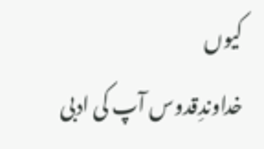کیوں
خداوندِقدوس آپ کی ادبی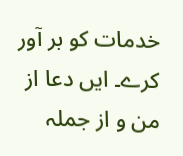خدمات کو بر آور کرے۔ ایں دعا از من و از جملہ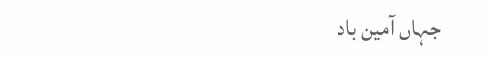جہاں آمین باد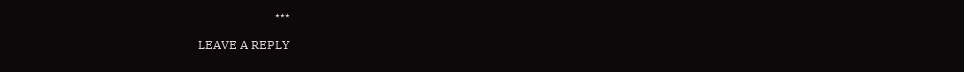٭٭٭

LEAVE A REPLY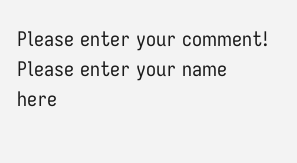Please enter your comment!
Please enter your name here